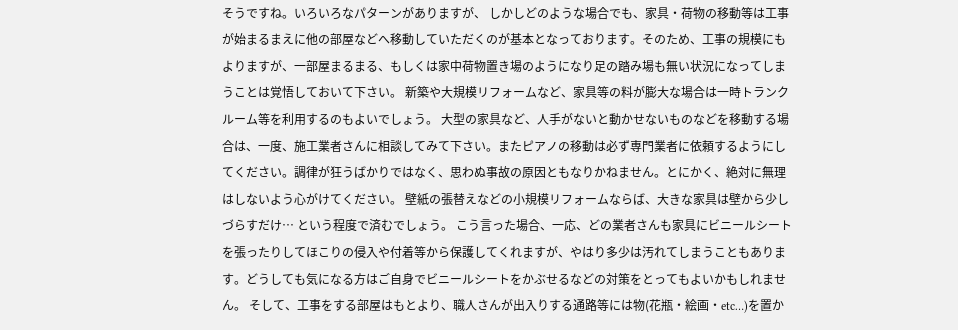そうですね。いろいろなパターンがありますが、 しかしどのような場合でも、家具・荷物の移動等は工事が始まるまえに他の部屋などへ移動していただくのが基本となっております。そのため、工事の規模にもよりますが、一部屋まるまる、もしくは家中荷物置き場のようになり足の踏み場も無い状況になってしまうことは覚悟しておいて下さい。 新築や大規模リフォームなど、家具等の料が膨大な場合は一時トランクルーム等を利用するのもよいでしょう。 大型の家具など、人手がないと動かせないものなどを移動する場合は、一度、施工業者さんに相談してみて下さい。またピアノの移動は必ず専門業者に依頼するようにしてください。調律が狂うばかりではなく、思わぬ事故の原因ともなりかねません。とにかく、絶対に無理はしないよう心がけてください。 壁紙の張替えなどの小規模リフォームならば、大きな家具は壁から少しづらすだけ… という程度で済むでしょう。 こう言った場合、一応、どの業者さんも家具にビニールシートを張ったりしてほこりの侵入や付着等から保護してくれますが、やはり多少は汚れてしまうこともあります。どうしても気になる方はご自身でビニールシートをかぶせるなどの対策をとってもよいかもしれません。 そして、工事をする部屋はもとより、職人さんが出入りする通路等には物(花瓶・絵画・etc…)を置か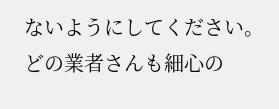ないようにしてください。どの業者さんも細心の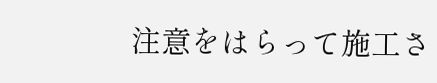注意をはらって施工さ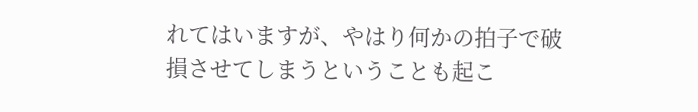れてはいますが、やはり何かの拍子で破損させてしまうということも起こ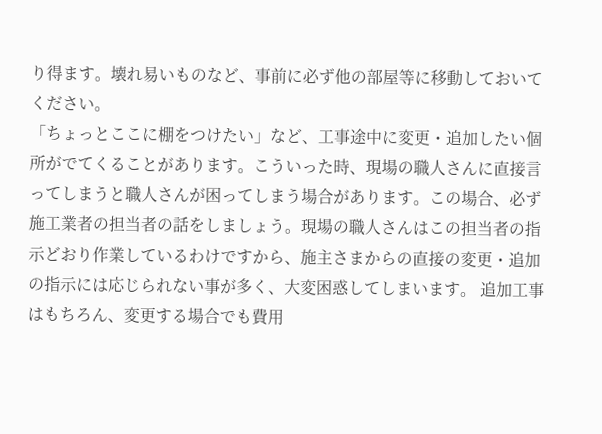り得ます。壊れ易いものなど、事前に必ず他の部屋等に移動しておいてください。
「ちょっとここに棚をつけたい」など、工事途中に変更・追加したい個所がでてくることがあります。こういった時、現場の職人さんに直接言ってしまうと職人さんが困ってしまう場合があります。この場合、必ず施工業者の担当者の話をしましょう。現場の職人さんはこの担当者の指示どおり作業しているわけですから、施主さまからの直接の変更・追加の指示には応じられない事が多く、大変困惑してしまいます。 追加工事はもちろん、変更する場合でも費用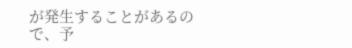が発生することがあるので、予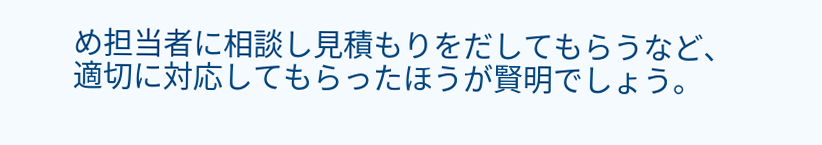め担当者に相談し見積もりをだしてもらうなど、適切に対応してもらったほうが賢明でしょう。